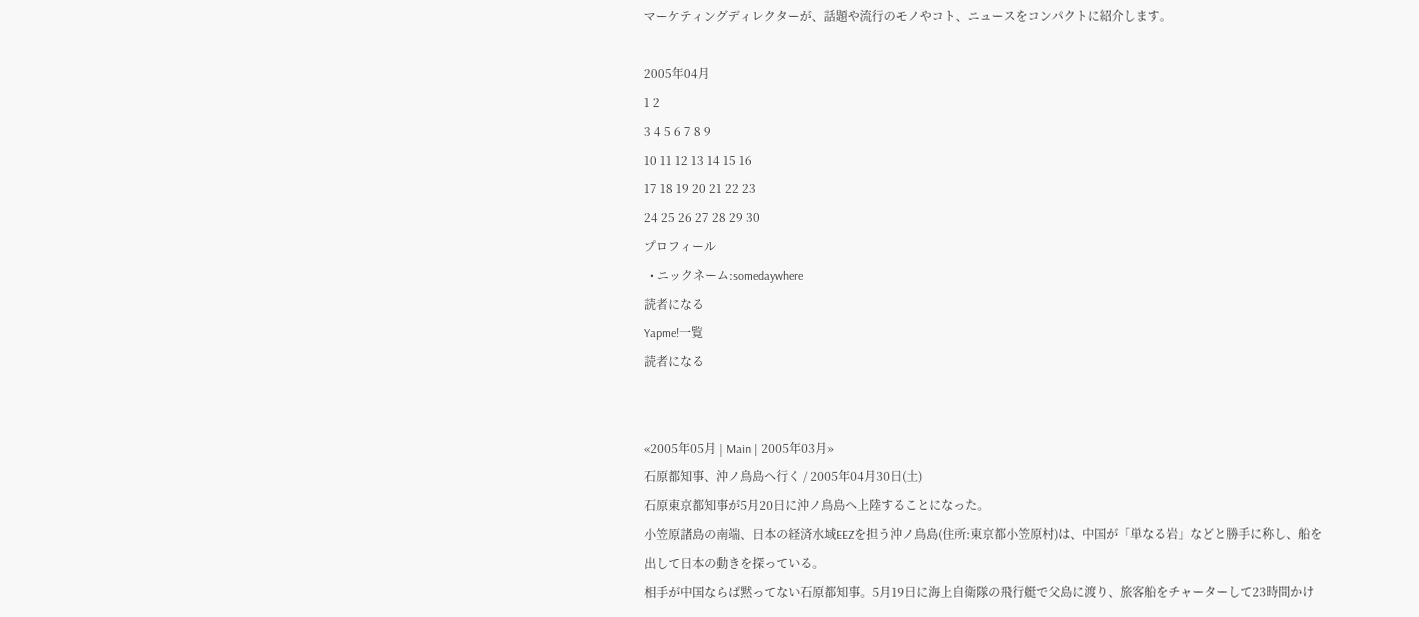マーケティングディレクターが、話題や流行のモノやコト、ニュースをコンパクトに紹介します。

2005年04月
1 2
3 4 5 6 7 8 9
10 11 12 13 14 15 16
17 18 19 20 21 22 23
24 25 26 27 28 29 30
プロフィール
  • ニックネーム:somedaywhere
読者になる
Yapme!一覧
読者になる


«2005年05月 | Main | 2005年03月»
石原都知事、沖ノ鳥島へ行く / 2005年04月30日(土)
石原東京都知事が5月20日に沖ノ鳥島へ上陸することになった。
小笠原諸島の南端、日本の経済水域EEZを担う沖ノ鳥島(住所:東京都小笠原村)は、中国が「単なる岩」などと勝手に称し、船を出して日本の動きを探っている。
相手が中国ならば黙ってない石原都知事。5月19日に海上自衛隊の飛行艇で父島に渡り、旅客船をチャーターして23時間かけ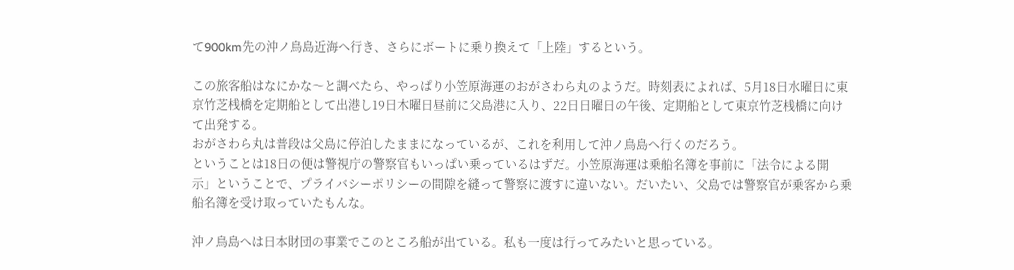て900km先の沖ノ鳥島近海へ行き、さらにボートに乗り換えて「上陸」するという。

この旅客船はなにかな〜と調べたら、やっぱり小笠原海運のおがさわら丸のようだ。時刻表によれば、5月18日水曜日に東京竹芝桟橋を定期船として出港し19日木曜日昼前に父島港に入り、22日日曜日の午後、定期船として東京竹芝桟橋に向けて出発する。
おがさわら丸は普段は父島に停泊したままになっているが、これを利用して沖ノ鳥島へ行くのだろう。
ということは18日の便は警視庁の警察官もいっぱい乗っているはずだ。小笠原海運は乗船名簿を事前に「法令による開示」ということで、プライバシーポリシーの間隙を縫って警察に渡すに違いない。だいたい、父島では警察官が乗客から乗船名簿を受け取っていたもんな。

沖ノ鳥島へは日本財団の事業でこのところ船が出ている。私も一度は行ってみたいと思っている。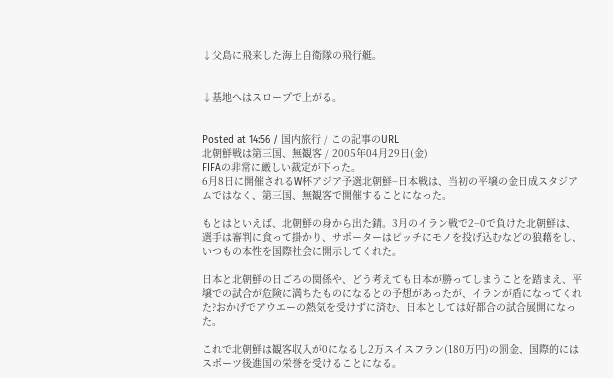↓父島に飛来した海上自衛隊の飛行艇。


↓基地へはスロープで上がる。


Posted at 14:56 / 国内旅行 / この記事のURL
北朝鮮戦は第三国、無観客 / 2005年04月29日(金)
FIFAの非常に厳しい裁定が下った。
6月8日に開催されるW杯アジア予選北朝鮮−日本戦は、当初の平壌の金日成スタジアムではなく、第三国、無観客で開催することになった。

もとはといえば、北朝鮮の身から出た錆。3月のイラン戦で2−0で負けた北朝鮮は、選手は審判に食って掛かり、サポーターはピッチにモノを投げ込むなどの狼藉をし、いつもの本性を国際社会に開示してくれた。

日本と北朝鮮の日ごろの関係や、どう考えても日本が勝ってしまうことを踏まえ、平壌での試合が危険に満ちたものになるとの予想があったが、イランが盾になってくれた?おかげでアウエーの熱気を受けずに済む、日本としては好都合の試合展開になった。

これで北朝鮮は観客収入が0になるし2万スイスフラン(180万円)の罰金、国際的にはスポーツ後進国の栄誉を受けることになる。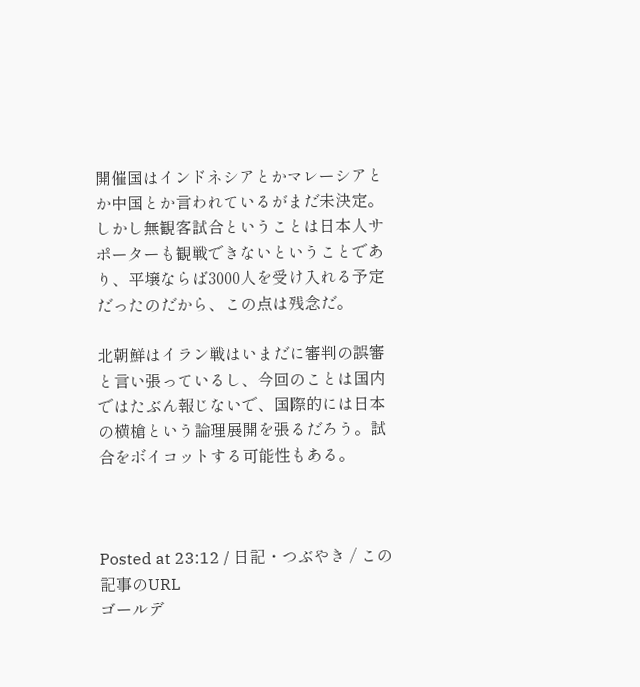開催国はインドネシアとかマレーシアとか中国とか言われているがまだ未決定。
しかし無観客試合ということは日本人サポーターも観戦できないということであり、平壌ならば3000人を受け入れる予定だったのだから、この点は残念だ。

北朝鮮はイラン戦はいまだに審判の誤審と言い張っているし、今回のことは国内ではたぶん報じないで、国際的には日本の横槍という論理展開を張るだろう。試合をボイコットする可能性もある。



Posted at 23:12 / 日記・つぶやき / この記事のURL
ゴールデ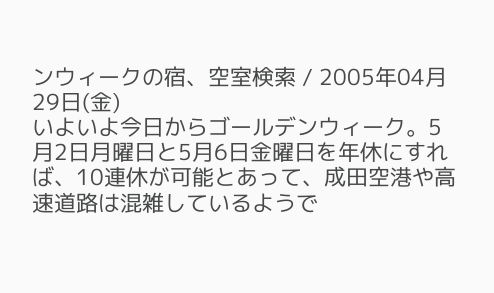ンウィークの宿、空室検索 / 2005年04月29日(金)
いよいよ今日からゴールデンウィーク。5月2日月曜日と5月6日金曜日を年休にすれば、10連休が可能とあって、成田空港や高速道路は混雑しているようで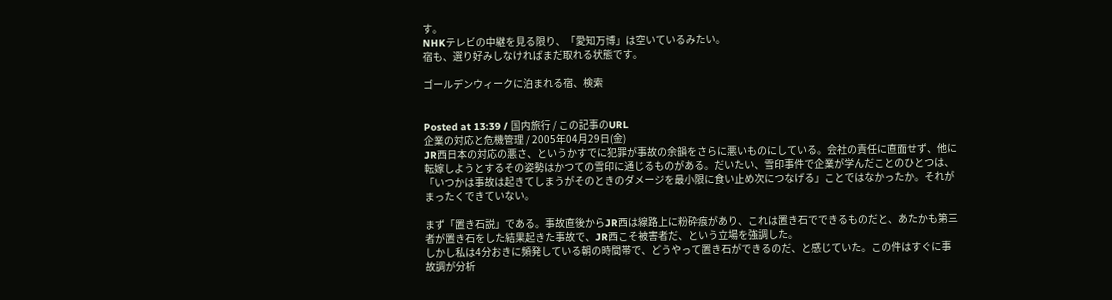す。
NHKテレビの中継を見る限り、「愛知万博」は空いているみたい。
宿も、選り好みしなければまだ取れる状態です。

ゴールデンウィークに泊まれる宿、検索


Posted at 13:39 / 国内旅行 / この記事のURL
企業の対応と危機管理 / 2005年04月29日(金)
JR西日本の対応の悪さ、というかすでに犯罪が事故の余韻をさらに悪いものにしている。会社の責任に直面せず、他に転嫁しようとするその姿勢はかつての雪印に通じるものがある。だいたい、雪印事件で企業が学んだことのひとつは、「いつかは事故は起きてしまうがそのときのダメージを最小限に食い止め次につなげる」ことではなかったか。それがまったくできていない。

まず「置き石説」である。事故直後からJR西は線路上に粉砕痕があり、これは置き石でできるものだと、あたかも第三者が置き石をした結果起きた事故で、JR西こそ被害者だ、という立場を強調した。
しかし私は4分おきに頻発している朝の時間帯で、どうやって置き石ができるのだ、と感じていた。この件はすぐに事故調が分析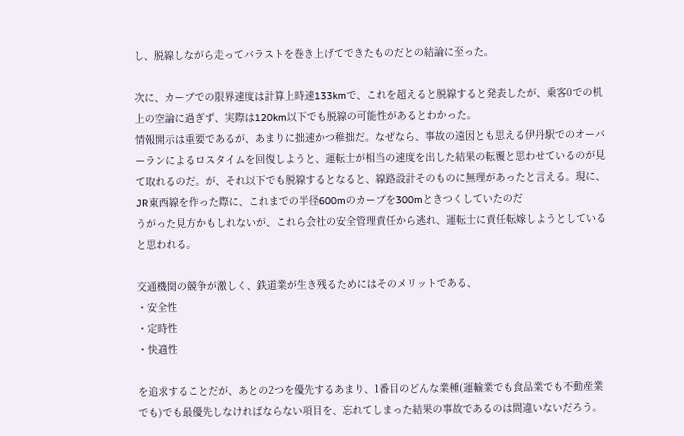し、脱線しながら走ってバラストを巻き上げてできたものだとの結論に至った。

次に、カーブでの限界速度は計算上時速133kmで、これを超えると脱線すると発表したが、乗客0での机上の空論に過ぎず、実際は120km以下でも脱線の可能性があるとわかった。
情報開示は重要であるが、あまりに拙速かつ稚拙だ。なぜなら、事故の遠因とも思える伊丹駅でのオーバーランによるロスタイムを回復しようと、運転士が相当の速度を出した結果の転覆と思わせているのが見て取れるのだ。が、それ以下でも脱線するとなると、線路設計そのものに無理があったと言える。現に、JR東西線を作った際に、これまでの半径600mのカーブを300mときつくしていたのだ
うがった見方かもしれないが、これら会社の安全管理責任から逃れ、運転士に責任転嫁しようとしていると思われる。

交通機関の競争が激しく、鉄道業が生き残るためにはそのメリットである、
・安全性
・定時性
・快適性

を追求することだが、あとの2つを優先するあまり、1番目のどんな業種(運輸業でも食品業でも不動産業でも)でも最優先しなければならない項目を、忘れてしまった結果の事故であるのは間違いないだろう。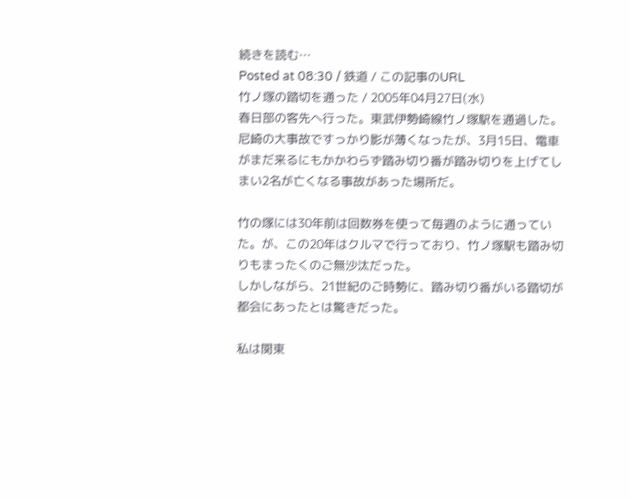続きを読む…
Posted at 08:30 / 鉄道 / この記事のURL
竹ノ塚の踏切を通った / 2005年04月27日(水)
春日部の客先へ行った。東武伊勢崎線竹ノ塚駅を通過した。
尼崎の大事故ですっかり影が薄くなったが、3月15日、電車がまだ来るにもかかわらず踏み切り番が踏み切りを上げてしまい2名が亡くなる事故があった場所だ。

竹の塚には30年前は回数券を使って毎週のように通っていた。が、この20年はクルマで行っており、竹ノ塚駅も踏み切りもまったくのご無沙汰だった。
しかしながら、21世紀のご時勢に、踏み切り番がいる踏切が都会にあったとは驚きだった。

私は関東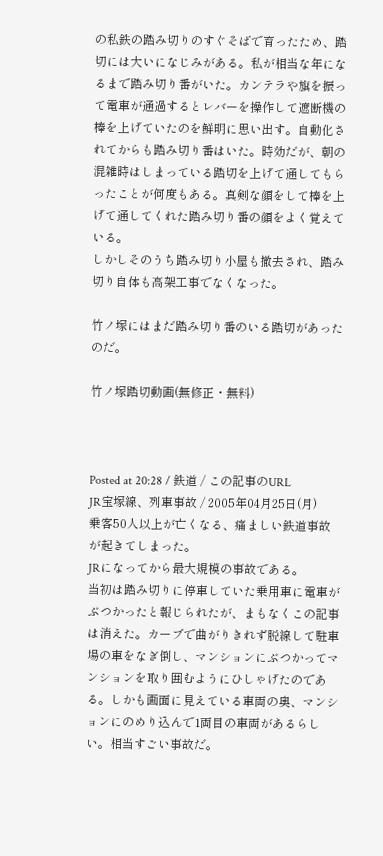の私鉄の踏み切りのすぐそばで育ったため、踏切には大いになじみがある。私が相当な年になるまで踏み切り番がいた。カンテラや旗を振って電車が通過するとレバーを操作して遮断機の棒を上げていたのを鮮明に思い出す。自動化されてからも踏み切り番はいた。時効だが、朝の混雑時はしまっている踏切を上げて通してもらったことが何度もある。真剣な顔をして棒を上げて通してくれた踏み切り番の顔をよく覚えている。
しかしそのうち踏み切り小屋も撤去され、踏み切り自体も高架工事でなくなった。

竹ノ塚にはまだ踏み切り番のいる踏切があったのだ。

竹ノ塚踏切動画(無修正・無料)



Posted at 20:28 / 鉄道 / この記事のURL
JR宝塚線、列車事故 / 2005年04月25日(月)
乗客50人以上が亡くなる、痛ましい鉄道事故が起きてしまった。
JRになってから最大規模の事故である。
当初は踏み切りに停車していた乗用車に電車がぶつかったと報じられたが、まもなくこの記事は消えた。カーブで曲がりきれず脱線して駐車場の車をなぎ倒し、マンションにぶつかってマンションを取り囲むようにひしゃげたのである。しかも画面に見えている車両の奥、マンションにのめり込んで1両目の車両があるらしい。相当すごい事故だ。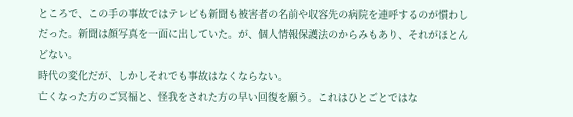ところで、この手の事故ではテレビも新聞も被害者の名前や収容先の病院を連呼するのが慣わしだった。新聞は顔写真を一面に出していた。が、個人情報保護法のからみもあり、それがほとんどない。
時代の変化だが、しかしそれでも事故はなくならない。
亡くなった方のご冥福と、怪我をされた方の早い回復を願う。これはひとごとではな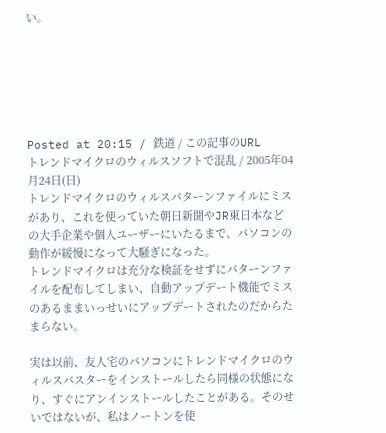い。






Posted at 20:15 / 鉄道 / この記事のURL
トレンドマイクロのウィルスソフトで混乱 / 2005年04月24日(日)
トレンドマイクロのウィルスパターンファイルにミスがあり、これを使っていた朝日新聞やJR東日本などの大手企業や個人ユーザーにいたるまで、パソコンの動作が緩慢になって大騒ぎになった。
トレンドマイクロは充分な検証をせずにパターンファイルを配布してしまい、自動アップデート機能でミスのあるままいっせいにアップデートされたのだからたまらない。

実は以前、友人宅のパソコンにトレンドマイクロのウィルスバスターをインストールしたら同様の状態になり、すぐにアンインストールしたことがある。そのせいではないが、私はノートンを使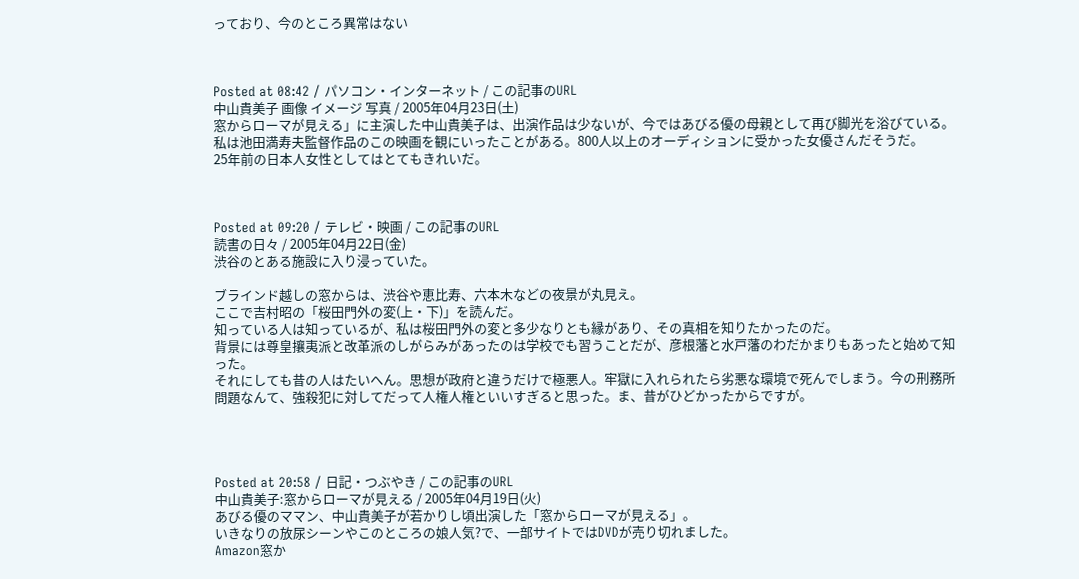っており、今のところ異常はない



Posted at 08:42 / パソコン・インターネット / この記事のURL
中山貴美子 画像 イメージ 写真 / 2005年04月23日(土)
窓からローマが見える」に主演した中山貴美子は、出演作品は少ないが、今ではあびる優の母親として再び脚光を浴びている。私は池田満寿夫監督作品のこの映画を観にいったことがある。800人以上のオーディションに受かった女優さんだそうだ。
25年前の日本人女性としてはとてもきれいだ。



Posted at 09:20 / テレビ・映画 / この記事のURL
読書の日々 / 2005年04月22日(金)
渋谷のとある施設に入り浸っていた。

ブラインド越しの窓からは、渋谷や恵比寿、六本木などの夜景が丸見え。
ここで吉村昭の「桜田門外の変(上・下)」を読んだ。
知っている人は知っているが、私は桜田門外の変と多少なりとも縁があり、その真相を知りたかったのだ。
背景には尊皇攘夷派と改革派のしがらみがあったのは学校でも習うことだが、彦根藩と水戸藩のわだかまりもあったと始めて知った。
それにしても昔の人はたいへん。思想が政府と違うだけで極悪人。牢獄に入れられたら劣悪な環境で死んでしまう。今の刑務所問題なんて、強殺犯に対してだって人権人権といいすぎると思った。ま、昔がひどかったからですが。




Posted at 20:58 / 日記・つぶやき / この記事のURL
中山貴美子:窓からローマが見える / 2005年04月19日(火)
あびる優のママン、中山貴美子が若かりし頃出演した「窓からローマが見える」。
いきなりの放尿シーンやこのところの娘人気?で、一部サイトではDVDが売り切れました。
Amazon窓か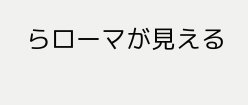らローマが見える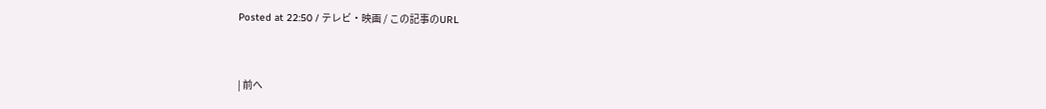Posted at 22:50 / テレビ・映画 / この記事のURL



| 前へ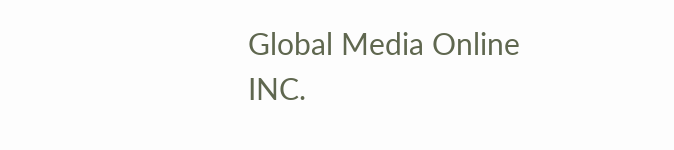Global Media Online INC.